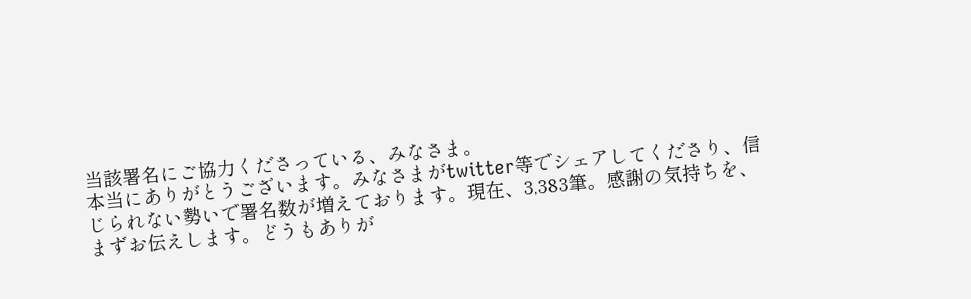当該署名にご協力くださっている、みなさま。
本当にありがとうございます。みなさまがtwitter等でシェアしてくださり、信じられない勢いで署名数が増えております。現在、3,383筆。感謝の気持ちを、まずお伝えします。どうもありが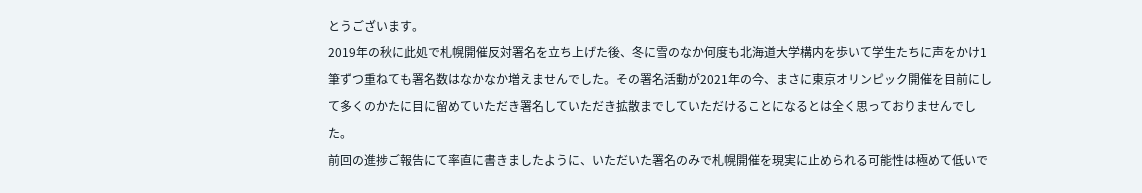とうございます。
2019年の秋に此処で札幌開催反対署名を立ち上げた後、冬に雪のなか何度も北海道大学構内を歩いて学生たちに声をかけ1筆ずつ重ねても署名数はなかなか増えませんでした。その署名活動が2021年の今、まさに東京オリンピック開催を目前にして多くのかたに目に留めていただき署名していただき拡散までしていただけることになるとは全く思っておりませんでした。
前回の進捗ご報告にて率直に書きましたように、いただいた署名のみで札幌開催を現実に止められる可能性は極めて低いで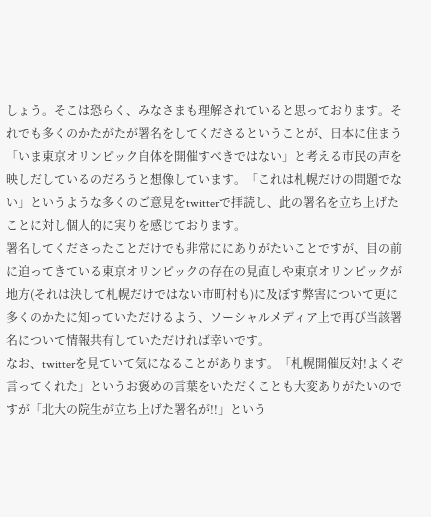しょう。そこは恐らく、みなさまも理解されていると思っております。それでも多くのかたがたが署名をしてくださるということが、日本に住まう「いま東京オリンピック自体を開催すべきではない」と考える市民の声を映しだしているのだろうと想像しています。「これは札幌だけの問題でない」というような多くのご意見をtwitterで拝読し、此の署名を立ち上げたことに対し個人的に実りを感じております。
署名してくださったことだけでも非常ににありがたいことですが、目の前に迫ってきている東京オリンピックの存在の見直しや東京オリンピックが地方(それは決して札幌だけではない市町村も)に及ぼす弊害について更に多くのかたに知っていただけるよう、ソーシャルメディア上で再び当該署名について情報共有していただければ幸いです。
なお、twitterを見ていて気になることがあります。「札幌開催反対!よくぞ言ってくれた」というお褒めの言葉をいただくことも大変ありがたいのですが「北大の院生が立ち上げた署名が!!」という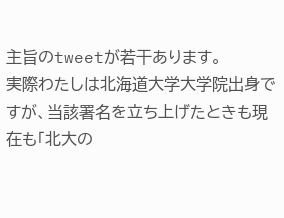主旨のtweetが若干あります。
実際わたしは北海道大学大学院出身ですが、当該署名を立ち上げたときも現在も「北大の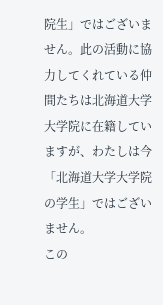院生」ではございません。此の活動に協力してくれている仲間たちは北海道大学大学院に在籍していますが、わたしは今「北海道大学大学院の学生」ではございません。
この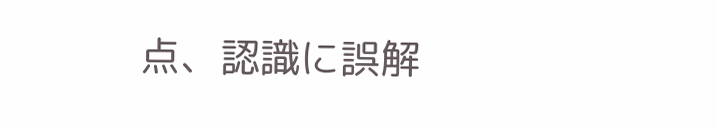点、認識に誤解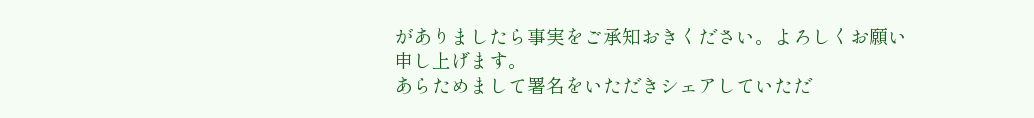がありましたら事実をご承知おきください。よろしくお願い申し上げます。
あらためまして署名をいただきシェアしていただ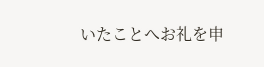いたことへお礼を申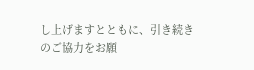し上げますとともに、引き続きのご協力をお願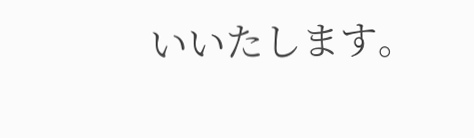いいたします。